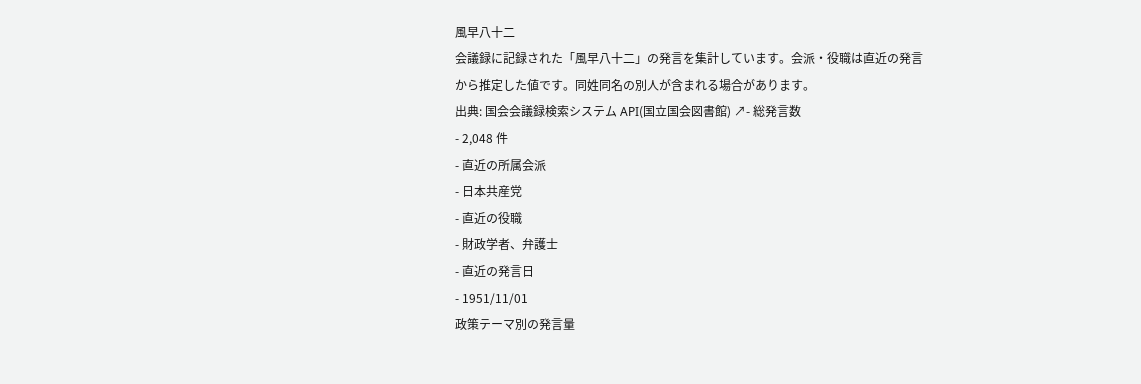風早八十二
会議録に記録された「風早八十二」の発言を集計しています。会派・役職は直近の発言から推定した値です。同姓同名の別人が含まれる場合があります。
出典: 国会会議録検索システム API(国立国会図書館) ↗- 総発言数
- 2,048 件
- 直近の所属会派
- 日本共産党
- 直近の役職
- 財政学者、弁護士
- 直近の発言日
- 1951/11/01
政策テーマ別の発言量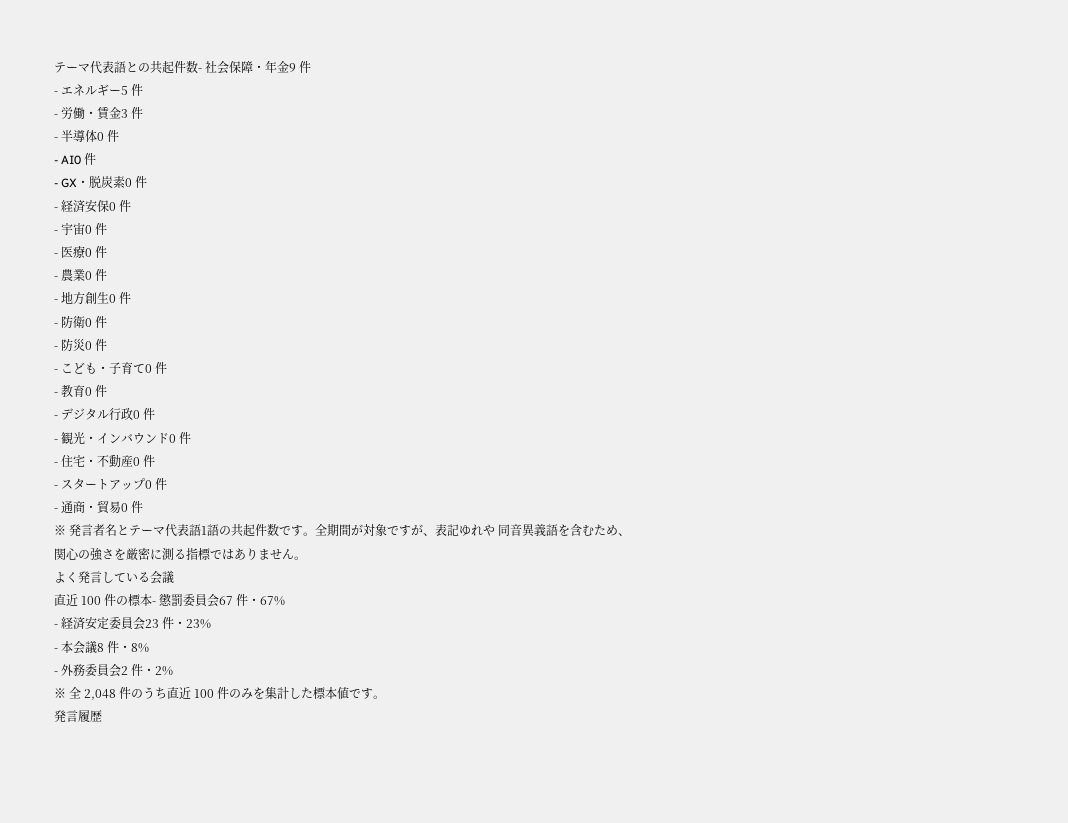テーマ代表語との共起件数- 社会保障・年金9 件
- エネルギー5 件
- 労働・賃金3 件
- 半導体0 件
- AI0 件
- GX・脱炭素0 件
- 経済安保0 件
- 宇宙0 件
- 医療0 件
- 農業0 件
- 地方創生0 件
- 防衛0 件
- 防災0 件
- こども・子育て0 件
- 教育0 件
- デジタル行政0 件
- 観光・インバウンド0 件
- 住宅・不動産0 件
- スタートアップ0 件
- 通商・貿易0 件
※ 発言者名とテーマ代表語1語の共起件数です。全期間が対象ですが、表記ゆれや 同音異義語を含むため、関心の強さを厳密に測る指標ではありません。
よく発言している会議
直近 100 件の標本- 懲罰委員会67 件・67%
- 経済安定委員会23 件・23%
- 本会議8 件・8%
- 外務委員会2 件・2%
※ 全 2,048 件のうち直近 100 件のみを集計した標本値です。
発言履歴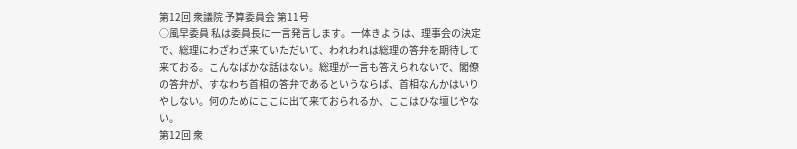第12回 衆議院 予算委員会 第11号
○風早委員 私は委員長に一言発言します。一体きようは、理事会の決定で、総理にわざわざ来ていただいて、われわれは総理の答弁を期待して来ておる。こんなばかな話はない。総理が一言も答えられないで、閣僚の答弁が、すなわち首相の答弁であるというならば、首相なんかはいりやしない。何のためにここに出て来ておられるか、ここはひな壇じやない。
第12回 衆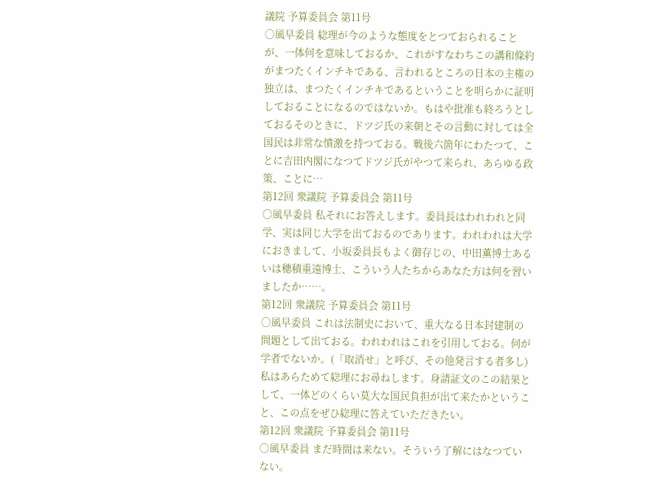議院 予算委員会 第11号
○風早委員 総理が今のような態度をとつておられることが、一体何を意味しておるか、これがすなわちこの講和條約がまつたくインチキである、言われるところの日本の主権の独立は、まつたくインチキであるということを明らかに証明しておることになるのではないか。もはや批准も終ろうとしておるそのときに、ドツジ氏の来朝とその言動に対しては全国民は非常な憤激を持つておる。戰後六箇年にわたつて、ことに吉田内閣になつてドツジ氏がやつて来られ、あらゆる政策、ことに…
第12回 衆議院 予算委員会 第11号
○風早委員 私それにお答えします。委員長はわれわれと同学、実は同じ大学を出ておるのであります。われわれは大学におきまして、小坂委員長もよく御存じの、中田薫博士あるいは穗積重遠博士、こういう人たちからあなた方は何を習いましたか……。
第12回 衆議院 予算委員会 第11号
○風早委員 これは法制史において、重大なる日本封建制の問題として出ておる。われわれはこれを引用しておる。何が学者でないか。(「取消せ」と呼び、その他発言する者多し)私はあらためて総理にお尋ねします。身請証文のこの結果として、一体どのくらい莫大な国民負担が出て来たかということ、この点をぜひ総理に答えていただきたい。
第12回 衆議院 予算委員会 第11号
○風早委員 まだ時間は来ない。そういう了解にはなつていない。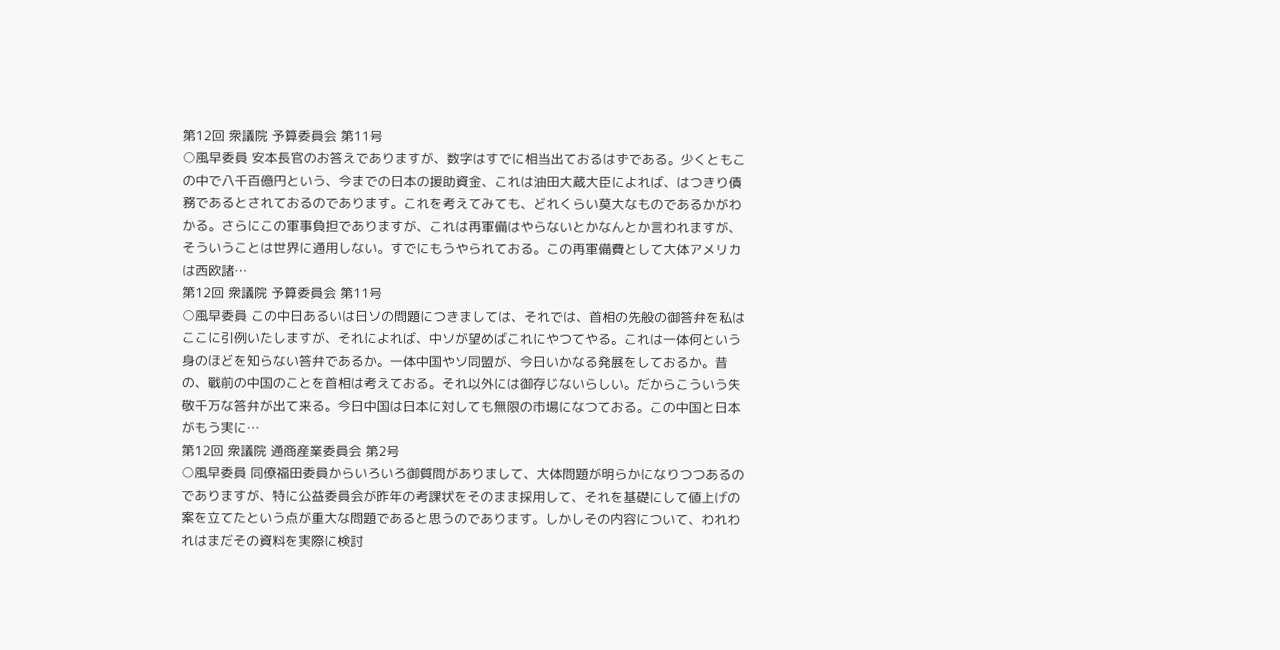第12回 衆議院 予算委員会 第11号
○風早委員 安本長官のお答えでありますが、数字はすでに相当出ておるはずである。少くともこの中で八千百億円という、今までの日本の援助資金、これは油田大蔵大臣によれば、はつきり債務であるとされておるのであります。これを考えてみても、どれくらい莫大なものであるかがわかる。さらにこの軍事負担でありますが、これは再軍備はやらないとかなんとか言われますが、そういうことは世界に通用しない。すでにもうやられておる。この再軍備費として大体アメリカは西欧諸…
第12回 衆議院 予算委員会 第11号
○風早委員 この中日あるいは日ソの問題につきましては、それでは、首相の先般の御答弁を私はここに引例いたしますが、それによれば、中ソが望めばこれにやつてやる。これは一体何という身のほどを知らない答弁であるか。一体中国やソ同盟が、今日いかなる発展をしておるか。昔の、戰前の中国のことを首相は考えておる。それ以外には御存じないらしい。だからこういう失敬千万な答弁が出て来る。今日中国は日本に対しても無限の市場になつておる。この中国と日本がもう実に…
第12回 衆議院 通商産業委員会 第2号
○風早委員 同僚福田委員からいろいろ御質問がありまして、大体問題が明らかになりつつあるのでありますが、特に公益委員会が昨年の考課状をそのまま採用して、それを基礎にして値上げの案を立てたという点が重大な問題であると思うのであります。しかしその内容について、われわれはまだその資料を実際に検討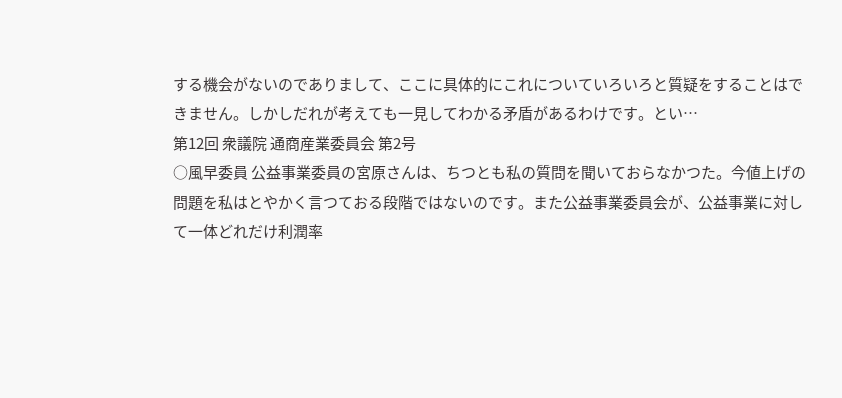する機会がないのでありまして、ここに具体的にこれについていろいろと質疑をすることはできません。しかしだれが考えても一見してわかる矛盾があるわけです。とい…
第12回 衆議院 通商産業委員会 第2号
○風早委員 公益事業委員の宮原さんは、ちつとも私の質問を聞いておらなかつた。今値上げの問題を私はとやかく言つておる段階ではないのです。また公益事業委員会が、公益事業に対して一体どれだけ利潤率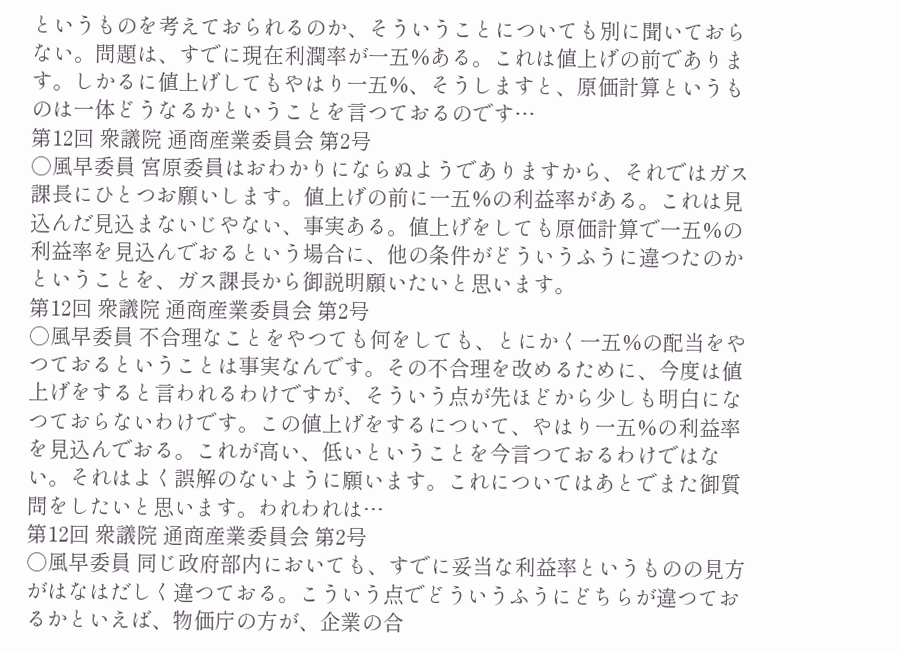というものを考えておられるのか、そういうことについても別に聞いておらない。問題は、すでに現在利潤率が一五%ある。これは値上げの前であります。しかるに値上げしてもやはり一五%、そうしますと、原価計算というものは一体どうなるかということを言つておるのです…
第12回 衆議院 通商産業委員会 第2号
○風早委員 宮原委員はおわかりにならぬようでありますから、それではガス課長にひとつお願いします。値上げの前に一五%の利益率がある。これは見込んだ見込まないじやない、事実ある。値上げをしても原価計算で一五%の利益率を見込んでおるという場合に、他の条件がどういうふうに違つたのかということを、ガス課長から御説明願いたいと思います。
第12回 衆議院 通商産業委員会 第2号
○風早委員 不合理なことをやつても何をしても、とにかく一五%の配当をやつておるということは事実なんです。その不合理を改めるために、今度は値上げをすると言われるわけですが、そういう点が先ほどから少しも明白になつておらないわけです。この値上げをするについて、やはり一五%の利益率を見込んでおる。これが高い、低いということを今言つておるわけではない。それはよく誤解のないように願います。これについてはあとでまた御質問をしたいと思います。われわれは…
第12回 衆議院 通商産業委員会 第2号
○風早委員 同じ政府部内においても、すでに妥当な利益率というものの見方がはなはだしく違つておる。こういう点でどういうふうにどちらが違つておるかといえば、物価庁の方が、企業の合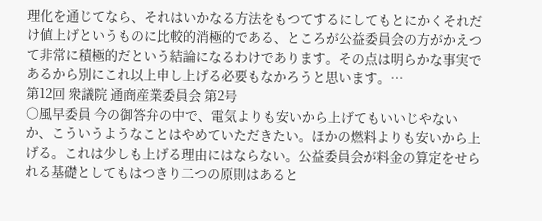理化を通じてなら、それはいかなる方法をもつてするにしてもとにかくそれだけ値上げというものに比較的消極的である、ところが公益委員会の方がかえつて非常に積極的だという結論になるわけであります。その点は明らかな事実であるから別にこれ以上申し上げる必要もなかろうと思います。…
第12回 衆議院 通商産業委員会 第2号
○風早委員 今の御答弁の中で、電気よりも安いから上げてもいいじやないか、こういうようなことはやめていただきたい。ほかの燃料よりも安いから上げる。これは少しも上げる理由にはならない。公益委員会が料金の算定をせられる基礎としてもはつきり二つの原則はあると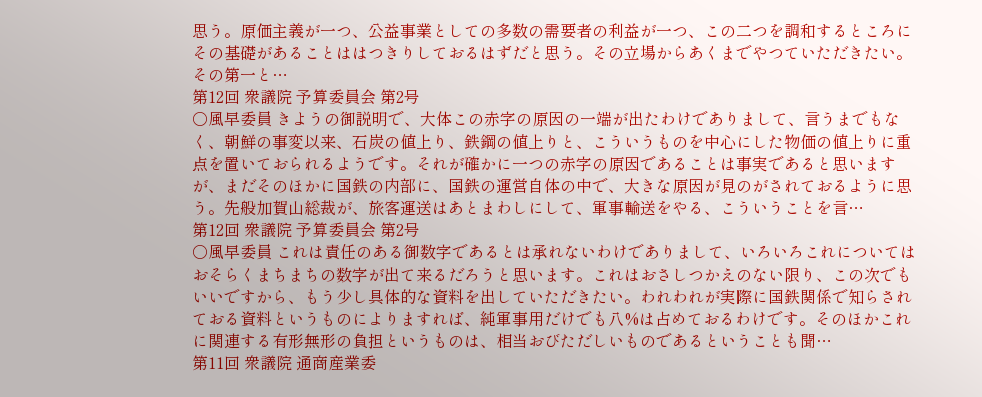思う。原価主義が一つ、公益事業としての多数の需要者の利益が一つ、この二つを調和するところにその基礎があることははつきりしておるはずだと思う。その立場からあくまでやつていただきたい。その第一と…
第12回 衆議院 予算委員会 第2号
○風早委員 きようの御説明で、大体この赤字の原因の一端が出たわけでありまして、言うまでもなく、朝鮮の事変以来、石炭の値上り、鉄鋼の値上りと、こういうものを中心にした物価の値上りに重点を置いておられるようです。それが確かに一つの赤字の原因であることは事実であると思いますが、まだそのほかに国鉄の内部に、国鉄の運営自体の中で、大きな原因が見のがされておるように思う。先般加賀山総裁が、旅客運送はあとまわしにして、軍事輸送をやる、こういうことを言…
第12回 衆議院 予算委員会 第2号
○風早委員 これは責任のある御数字であるとは承れないわけでありまして、いろいろこれについてはおそらくまちまちの数字が出て来るだろうと思います。これはおさしつかえのない限り、この次でもいいですから、もう少し具体的な資料を出していただきたい。われわれが実際に国鉄関係で知らされておる資料というものによりますれば、純軍事用だけでも八%は占めておるわけです。そのほかこれに関連する有形無形の負担というものは、相当おびただしいものであるということも聞…
第11回 衆議院 通商産業委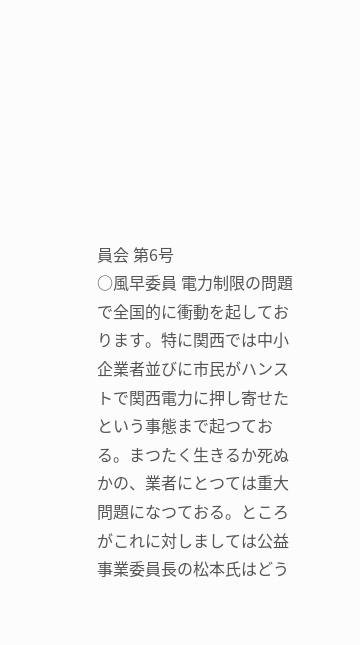員会 第6号
○風早委員 電力制限の問題で全国的に衝動を起しております。特に関西では中小企業者並びに市民がハンストで関西電力に押し寄せたという事態まで起つておる。まつたく生きるか死ぬかの、業者にとつては重大問題になつておる。ところがこれに対しましては公益事業委員長の松本氏はどう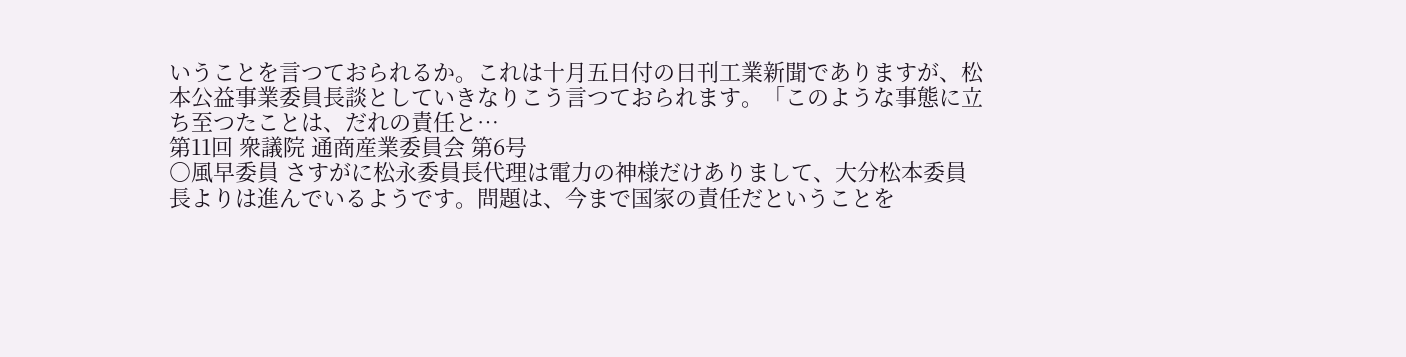いうことを言つておられるか。これは十月五日付の日刊工業新聞でありますが、松本公益事業委員長談としていきなりこう言つておられます。「このような事態に立ち至つたことは、だれの責任と…
第11回 衆議院 通商産業委員会 第6号
○風早委員 さすがに松永委員長代理は電力の神様だけありまして、大分松本委員長よりは進んでいるようです。問題は、今まで国家の責任だということを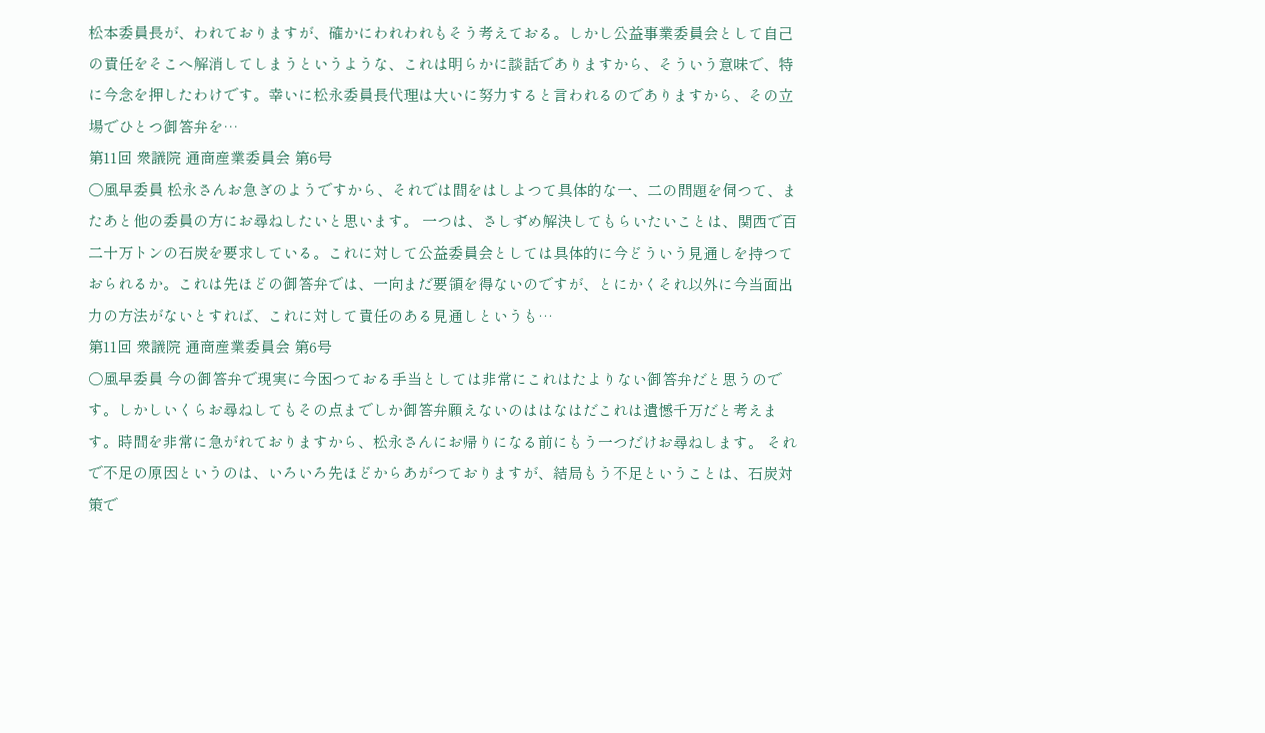松本委員長が、われておりますが、確かにわれわれもそう考えておる。しかし公益事業委員会として自己の責任をそこへ解消してしまうというような、これは明らかに談話でありますから、そういう意味で、特に今念を押したわけです。幸いに松永委員長代理は大いに努力すると言われるのでありますから、その立場でひとつ御答弁を…
第11回 衆議院 通商産業委員会 第6号
○風早委員 松永さんお急ぎのようですから、それでは間をはしよつて具体的な一、二の問題を伺つて、またあと他の委員の方にお尋ねしたいと思います。 一つは、さしずめ解決してもらいたいことは、関西で百二十万トンの石炭を要求している。これに対して公益委員会としては具体的に今どういう見通しを持つておられるか。これは先ほどの御答弁では、一向まだ要領を得ないのですが、とにかくそれ以外に今当面出力の方法がないとすれば、これに対して責任のある見通しというも…
第11回 衆議院 通商産業委員会 第6号
○風早委員 今の御答弁で現実に今困つておる手当としては非常にこれはたよりない御答弁だと思うのです。しかしいくらお尋ねしてもその点までしか御答弁願えないのははなはだこれは遺憾千万だと考えます。時間を非常に急がれておりますから、松永さんにお帰りになる前にもう一つだけお尋ねします。 それで不足の原因というのは、いろいろ先ほどからあがつておりますが、結局もう不足ということは、石炭対策で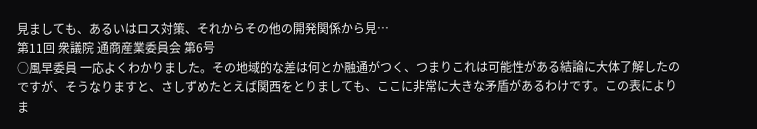見ましても、あるいはロス対策、それからその他の開発関係から見…
第11回 衆議院 通商産業委員会 第6号
○風早委員 一応よくわかりました。その地域的な差は何とか融通がつく、つまりこれは可能性がある結論に大体了解したのですが、そうなりますと、さしずめたとえば関西をとりましても、ここに非常に大きな矛盾があるわけです。この表によりま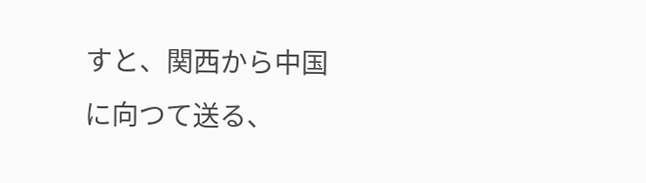すと、関西から中国に向つて送る、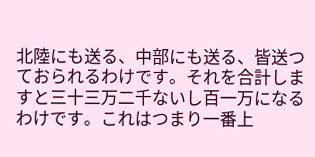北陸にも送る、中部にも送る、皆送つておられるわけです。それを合計しますと三十三万二千ないし百一万になるわけです。これはつまり一番上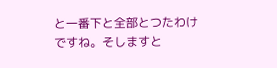と一番下と全部とつたわけですね。そしますと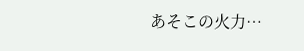あそこの火力…